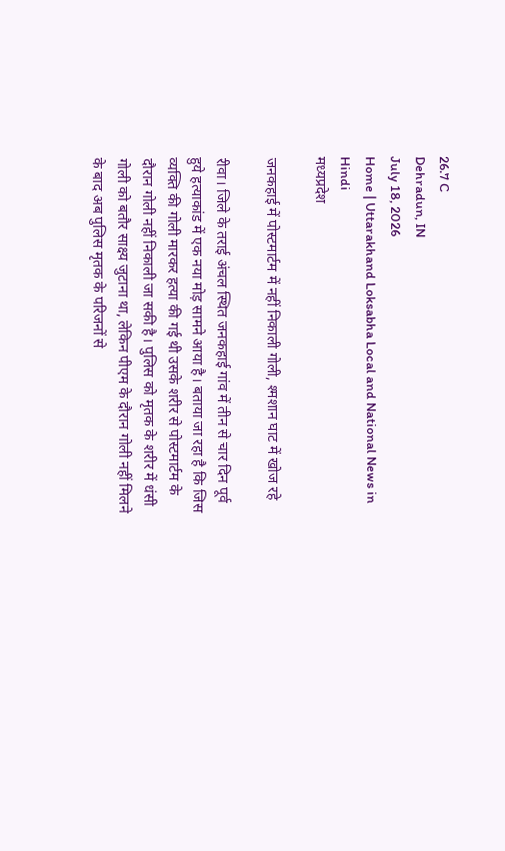26.7 C
Dehradun, IN
July 18, 2026
Home | Uttarakhand Loksabha Local and National News in Hindi
मध्यप्रदेश

जनकहाई में पोस्‍टमार्टम में नहीं निकाली गोली, श्‍मशान घाट में खोज रहे

रीवा। जिले के तराई अंचल स्थित जनकहाई गांव में तीन से चार दिन पूर्व हुये हत्याकांड में एक नया मोड़ सामने आया है। बताया जा रहा है कि जिस व्यक्ति की गोली मारकर हत्या की गई थी उसके शरीर से पोस्‍टमार्टम के दौरान गोली नहीं निकाली जा सकी है। पुलिस को मृतक के शरीर में धंसी गोली को बतौर साक्ष्य जुटाना था, लेकिन पीएम के दौरान गोली नहीं मिलने के बाद अब पुलिस मृतक के परिजनों से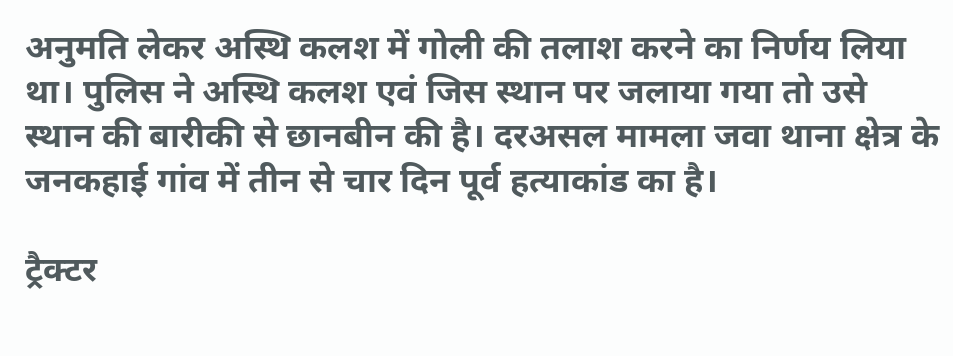अनुमति लेकर अस्थि कलश में गोली की तलाश करने का निर्णय लिया था। पुलिस ने अस्थि कलश एवं जिस स्थान पर जलाया गया तो उसे स्थान की बारीकी से छानबीन की है। दरअसल मामला जवा थाना क्षेत्र के जनकहाई गांव में तीन से चार दिन पूर्व हत्याकांड का है।

ट्रैक्टर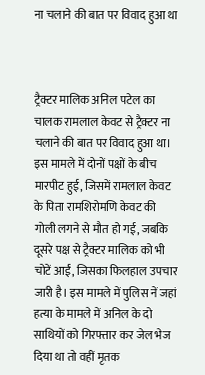ना चलाने की बात पर विवाद हुआ था



ट्रैक्टर मालिक अनिल पटेल का चालक रामलाल केवट से ट्रैक्टर ना चलाने की बात पर विवाद हुआ था। इस मामले में दोनों पक्षों के बीच मारपीट हुई, जिसमें रामलाल केवट के पिता रामशिरोमणि केवट की गोली लगने से मौत हो गई, जबकि दूसरे पक्ष से ट्रैक्टर मालिक को भी चोटें आईं, जिसका फिलहाल उपचार जारी है। इस मामले में पुलिस नें जहां हत्या के मामले में अनिल के दो साथियों को गिरफ्तार कर जेल भेज दिया था तो वहीं मृतक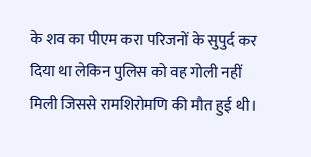के शव का पीएम करा परिजनों के सुपुर्द कर दिया था लेकिन पुलिस को वह गोली नहीं मिली जिससे रामशिरोमणि की मौत हुई थी।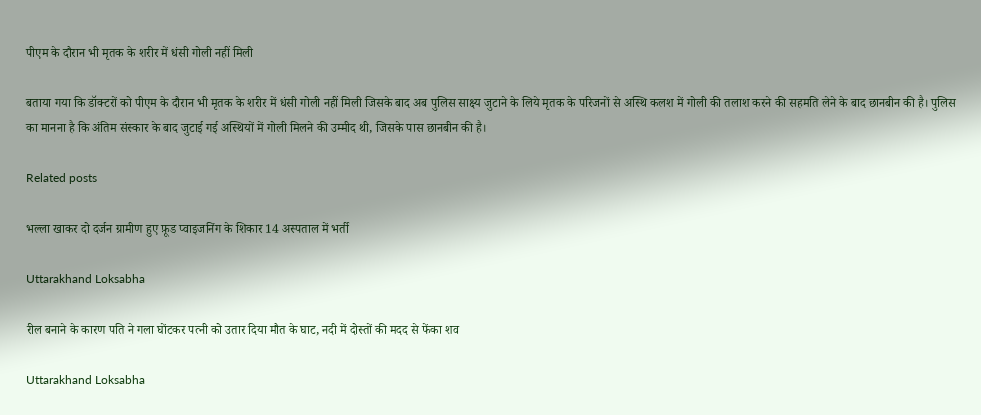पीएम के दौरान भी मृतक के शरीर में धंसी गोली नहीं मिली

बताया गया कि डॉक्टरों को पीएम के दौरान भी मृतक के शरीर में धंसी गोली नहीं मिली जिसके बाद अब पुलिस साक्ष्य जुटाने के लिये मृतक के परिजनों से अस्थि कलश में गोली की तलाश करने की सहमति लेने के बाद छानबीन की है। पुलिस का मानना है कि अंतिम संस्कार के बाद जुटाई गई अस्थियों में गोली मिलने की उम्मीद थी, जिसके पास छानबीन की है।

Related posts

भल्ला खाकर दो दर्जन ग्रामीण हुए फ़ूड प्वाइजनिंग के शिकार 14 अस्पताल में भर्ती

Uttarakhand Loksabha

रील बनाने के कारण पति ने गला घोंटकर पत्नी को उतार दिया मौत के घाट, नदी में दोस्तों की मदद से फेंका शव

Uttarakhand Loksabha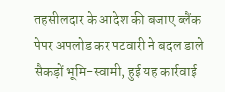तहसीलदार के आदेश की बजाए ब्लैंक पेपर अपलोड कर पटवारी ने बदल डाले सैकड़ों भूमि-स्वामी, हुई यह कार्रवाई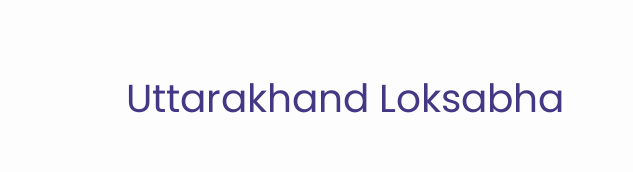Uttarakhand Loksabha